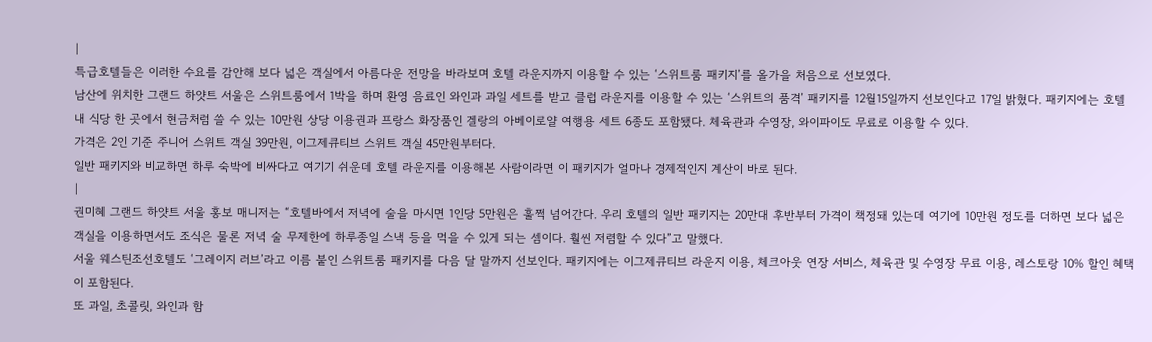|
특급호텔들은 이러한 수요를 감안해 보다 넓은 객실에서 아름다운 전망을 바라보며 호텔 라운지까지 이용할 수 있는 ‘스위트룸 패키지’를 올가을 처음으로 선보였다.
남산에 위치한 그랜드 하얏트 서울은 스위트룸에서 1박을 하며 환영 음료인 와인과 과일 세트를 받고 클럽 라운지를 이용할 수 있는 ‘스위트의 품격’ 패키지를 12월15일까지 선보인다고 17일 밝혔다. 패키지에는 호텔 내 식당 한 곳에서 현금처럼 쓸 수 있는 10만원 상당 이용권과 프랑스 화장품인 겔랑의 아베이로얄 여행용 세트 6종도 포함됐다. 체육관과 수영장, 와이파이도 무료로 이용할 수 있다.
가격은 2인 기준 주니어 스위트 객실 39만원, 이그제큐티브 스위트 객실 45만원부터다.
일반 패키지와 비교하면 하루 숙박에 비싸다고 여기기 쉬운데 호텔 라운지를 이용해본 사람이라면 이 패키지가 얼마나 경제적인지 계산이 바로 된다.
|
권미혜 그랜드 하얏트 서울 홍보 매니저는 “호텔바에서 저녁에 술을 마시면 1인당 5만원은 훌쩍 넘어간다. 우리 호텔의 일반 패키지는 20만대 후반부터 가격이 책정돼 있는데 여기에 10만원 정도를 더하면 보다 넓은 객실을 이용하면서도 조식은 물론 저녁 술 무제한에 하루종일 스낵 등을 먹을 수 있게 되는 셈이다. 훨씬 저렴할 수 있다”고 말했다.
서울 웨스틴조선호텔도 ‘그레이지 러브’라고 이름 붙인 스위트룸 패키지를 다음 달 말까지 선보인다. 패키지에는 이그제큐티브 라운지 이용, 체크아웃 연장 서비스, 체육관 및 수영장 무료 이용, 레스토랑 10% 할인 혜택이 포함된다.
또 과일, 초콜릿, 와인과 함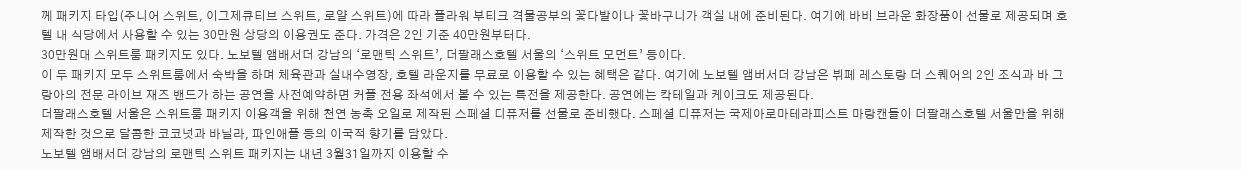께 패키지 타입(주니어 스위트, 이그제큐티브 스위트, 로얄 스위트)에 따라 플라워 부티크 격물공부의 꽃다발이나 꽃바구니가 객실 내에 준비된다. 여기에 바비 브라운 화장품이 선물로 제공되며 호텔 내 식당에서 사용할 수 있는 30만원 상당의 이용권도 준다. 가격은 2인 기준 40만원부터다.
30만원대 스위트룸 패키지도 있다. 노보텔 앰배서더 강남의 ‘로맨틱 스위트’, 더팔래스호텔 서울의 ‘스위트 모먼트’ 등이다.
이 두 패키지 모두 스위트룸에서 숙박을 하며 체육관과 실내수영장, 호텔 라운지를 무료로 이용할 수 있는 혜택은 같다. 여기에 노보텔 앰버서더 강남은 뷔페 레스토랑 더 스퀘어의 2인 조식과 바 그랑아의 전문 라이브 재즈 밴드가 하는 공연을 사전예약하면 커플 전용 좌석에서 볼 수 있는 특전을 제공한다. 공연에는 칵테일과 케이크도 제공된다.
더팔래스호텔 서울은 스위트룸 패키지 이용객을 위해 천연 농축 오일로 제작된 스페셜 디퓨저를 선물로 준비했다. 스페셜 디퓨저는 국제아로마테라피스트 마랑캔들이 더팔래스호텔 서울만을 위해 제작한 것으로 달콤한 코코넛과 바닐라, 파인애플 등의 이국적 향기를 담았다.
노보텔 앰배서더 강남의 로맨틱 스위트 패키지는 내년 3월31일까지 이용할 수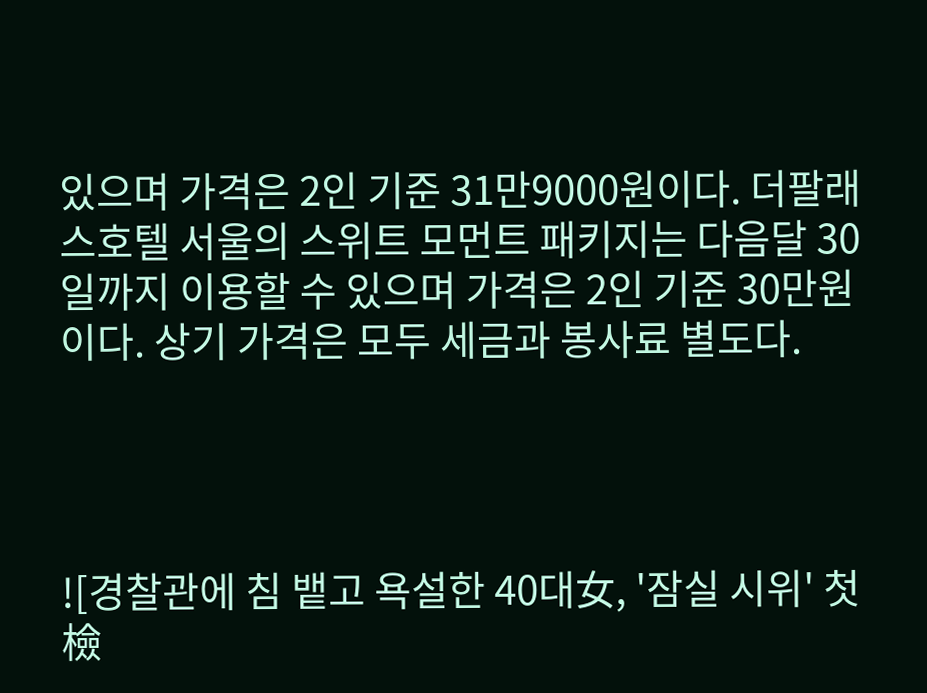있으며 가격은 2인 기준 31만9000원이다. 더팔래스호텔 서울의 스위트 모먼트 패키지는 다음달 30일까지 이용할 수 있으며 가격은 2인 기준 30만원이다. 상기 가격은 모두 세금과 봉사료 별도다.




![경찰관에 침 뱉고 욕설한 40대女, '잠실 시위' 첫 檢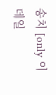송치 [only 이데일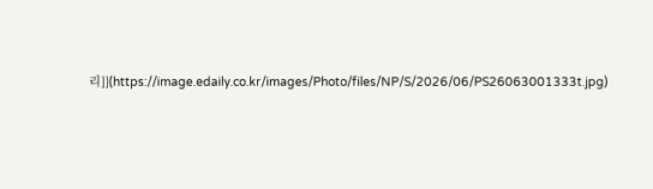리]](https://image.edaily.co.kr/images/Photo/files/NP/S/2026/06/PS26063001333t.jpg)